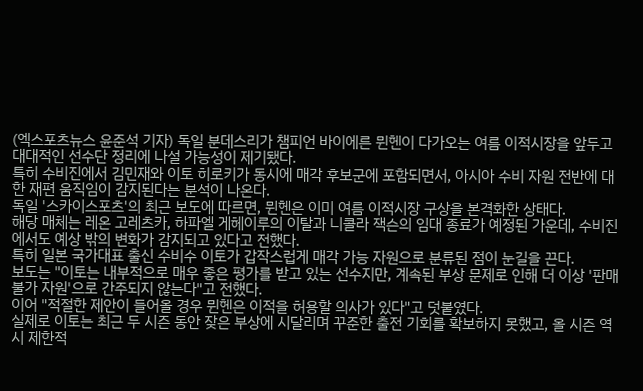(엑스포츠뉴스 윤준석 기자) 독일 분데스리가 챔피언 바이에른 뮌헨이 다가오는 여름 이적시장을 앞두고 대대적인 선수단 정리에 나설 가능성이 제기됐다.
특히 수비진에서 김민재와 이토 히로키가 동시에 매각 후보군에 포함되면서, 아시아 수비 자원 전반에 대한 재편 움직임이 감지된다는 분석이 나온다.
독일 '스카이스포츠'의 최근 보도에 따르면, 뮌헨은 이미 여름 이적시장 구상을 본격화한 상태다.
해당 매체는 레온 고레츠카, 하파엘 게헤이루의 이탈과 니콜라 잭슨의 임대 종료가 예정된 가운데, 수비진에서도 예상 밖의 변화가 감지되고 있다고 전했다.
특히 일본 국가대표 출신 수비수 이토가 갑작스럽게 매각 가능 자원으로 분류된 점이 눈길을 끈다.
보도는 "이토는 내부적으로 매우 좋은 평가를 받고 있는 선수지만, 계속된 부상 문제로 인해 더 이상 '판매 불가 자원'으로 간주되지 않는다"고 전했다.
이어 "적절한 제안이 들어올 경우 뮌헨은 이적을 허용할 의사가 있다"고 덧붙였다.
실제로 이토는 최근 두 시즌 동안 잦은 부상에 시달리며 꾸준한 출전 기회를 확보하지 못했고, 올 시즌 역시 제한적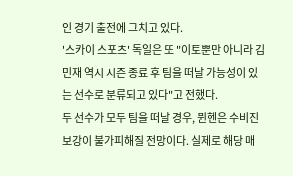인 경기 출전에 그치고 있다.
'스카이 스포츠' 독일은 또 "이토뿐만 아니라 김민재 역시 시즌 종료 후 팀을 떠날 가능성이 있는 선수로 분류되고 있다"고 전했다.
두 선수가 모두 팀을 떠날 경우, 뮌헨은 수비진 보강이 불가피해질 전망이다. 실제로 해당 매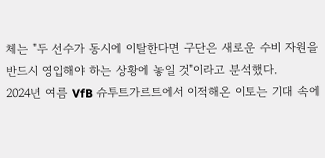체는 "두 선수가 동시에 이탈한다면 구단은 새로운 수비 자원을 반드시 영입해야 하는 상황에 놓일 것"이라고 분석했다.
2024년 여름 VfB 슈투트가르트에서 이적해온 이토는 기대 속에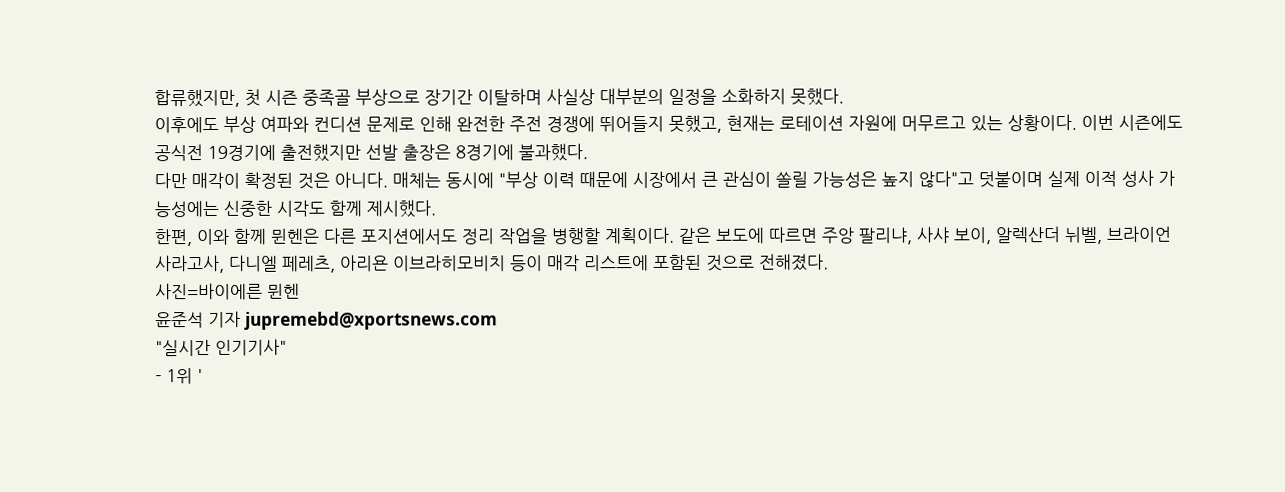합류했지만, 첫 시즌 중족골 부상으로 장기간 이탈하며 사실상 대부분의 일정을 소화하지 못했다.
이후에도 부상 여파와 컨디션 문제로 인해 완전한 주전 경쟁에 뛰어들지 못했고, 현재는 로테이션 자원에 머무르고 있는 상황이다. 이번 시즌에도 공식전 19경기에 출전했지만 선발 출장은 8경기에 불과했다.
다만 매각이 확정된 것은 아니다. 매체는 동시에 "부상 이력 때문에 시장에서 큰 관심이 쏠릴 가능성은 높지 않다"고 덧붙이며 실제 이적 성사 가능성에는 신중한 시각도 함께 제시했다.
한편, 이와 함께 뮌헨은 다른 포지션에서도 정리 작업을 병행할 계획이다. 같은 보도에 따르면 주앙 팔리냐, 사샤 보이, 알렉산더 뉘벨, 브라이언 사라고사, 다니엘 페레츠, 아리욘 이브라히모비치 등이 매각 리스트에 포함된 것으로 전해졌다.
사진=바이에른 뮌헨
윤준석 기자 jupremebd@xportsnews.com
"실시간 인기기사"
- 1위 '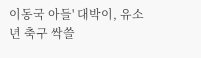이동국 아들' 대박이, 유소년 축구 싹쓸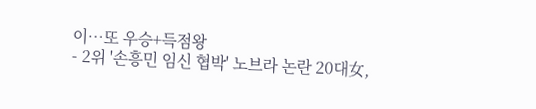이…또 우승+득점왕
- 2위 '손흥민 임신 협박' 노브라 논란 20대女,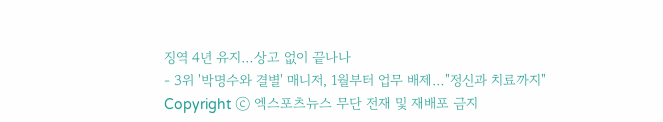징역 4년 유지…상고 없이 끝나나
- 3위 '박명수와 결별' 매니저, 1월부터 업무 배제…"정신과 치료까지"
Copyright ⓒ 엑스포츠뉴스 무단 전재 및 재배포 금지